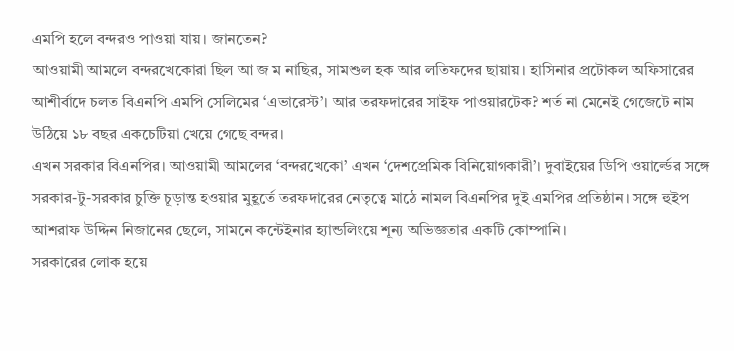এমপি হলে বন্দরও পাওয়া যায়। জানতেন?
আওয়ামী আমলে বন্দরখেকোরা ছিল আ জ ম নাছির, সামশুল হক আর লতিফদের ছায়ায়। হাসিনার প্রটোকল অফিসারের আশীর্বাদে চলত বিএনপি এমপি সেলিমের ‘এভারেস্ট’। আর তরফদারের সাইফ পাওয়ারটেক? শর্ত না মেনেই গেজেটে নাম উঠিয়ে ১৮ বছর একচেটিয়া খেয়ে গেছে বন্দর।
এখন সরকার বিএনপির। আওয়ামী আমলের ‘বন্দরখেকো’ এখন ‘দেশপ্রেমিক বিনিয়োগকারী’। দুবাইয়ের ডিপি ওয়ার্ল্ডের সঙ্গে সরকার-টু-সরকার চুক্তি চূড়ান্ত হওয়ার মুহূর্তে তরফদারের নেতৃত্বে মাঠে নামল বিএনপির দুই এমপির প্রতিষ্ঠান। সঙ্গে হুইপ আশরাফ উদ্দিন নিজানের ছেলে, সামনে কন্টেইনার হ্যান্ডলিংয়ে শূন্য অভিজ্ঞতার একটি কোম্পানি।
সরকারের লোক হয়ে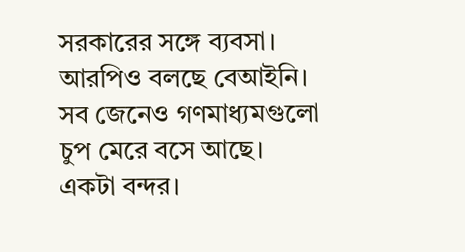সরকারের সঙ্গে ব্যবসা। আরপিও বলছে বেআইনি। সব জেনেও গণমাধ্যমগুলো চুপ মেরে বসে আছে।
একটা বন্দর।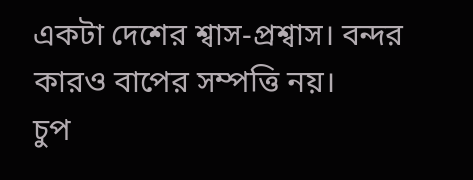একটা দেশের শ্বাস-প্রশ্বাস। বন্দর কারও বাপের সম্পত্তি নয়।
চুপ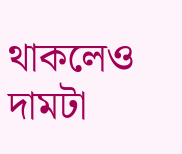থাকলেও দামটা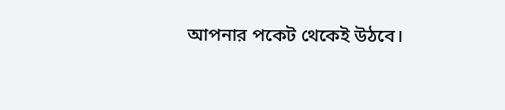আপনার পকেট থেকেই উঠবে।